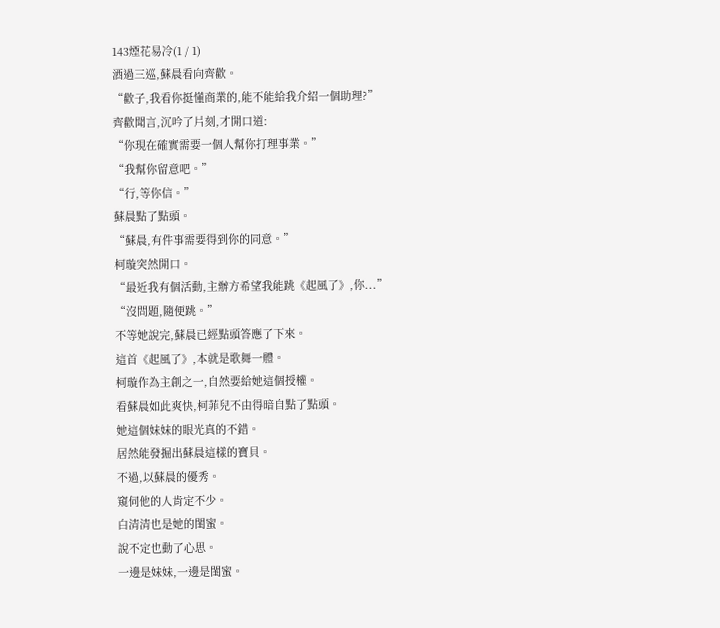143煙花易冷(1 / 1)
酒過三巡,蘇晨看向齊歡。
“歡子,我看你挺懂商業的,能不能給我介紹一個助理?”
齊歡聞言,沉吟了片刻,才開口道:
“你現在確實需要一個人幫你打理事業。”
“我幫你留意吧。”
“行,等你信。”
蘇晨點了點頭。
“蘇晨,有件事需要得到你的同意。”
柯璇突然開口。
“最近我有個活動,主辦方希望我能跳《起風了》,你...”
“沒問題,隨便跳。”
不等她說完,蘇晨已經點頭答應了下來。
這首《起風了》,本就是歌舞一體。
柯璇作為主創之一,自然要給她這個授權。
看蘇晨如此爽快,柯菲兒不由得暗自點了點頭。
她這個妹妹的眼光真的不錯。
居然能發掘出蘇晨這樣的寶貝。
不過,以蘇晨的優秀。
窺伺他的人肯定不少。
白清清也是她的閨蜜。
說不定也動了心思。
一邊是妹妹,一邊是閨蜜。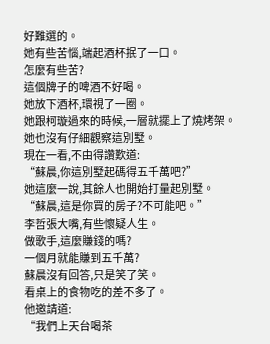好難選的。
她有些苦惱,端起酒杯抿了一口。
怎麼有些苦?
這個牌子的啤酒不好喝。
她放下酒杯,環視了一圈。
她跟柯璇過來的時候,一層就擺上了燒烤架。
她也沒有仔細觀察這別墅。
現在一看,不由得讚歎道:
“蘇晨,你這別墅起碼得五千萬吧?”
她這麼一說,其餘人也開始打量起別墅。
“蘇晨,這是你買的房子?不可能吧。”
李哲張大嘴,有些懷疑人生。
做歌手,這麼賺錢的嗎?
一個月就能賺到五千萬?
蘇晨沒有回答,只是笑了笑。
看桌上的食物吃的差不多了。
他邀請道:
“我們上天台喝茶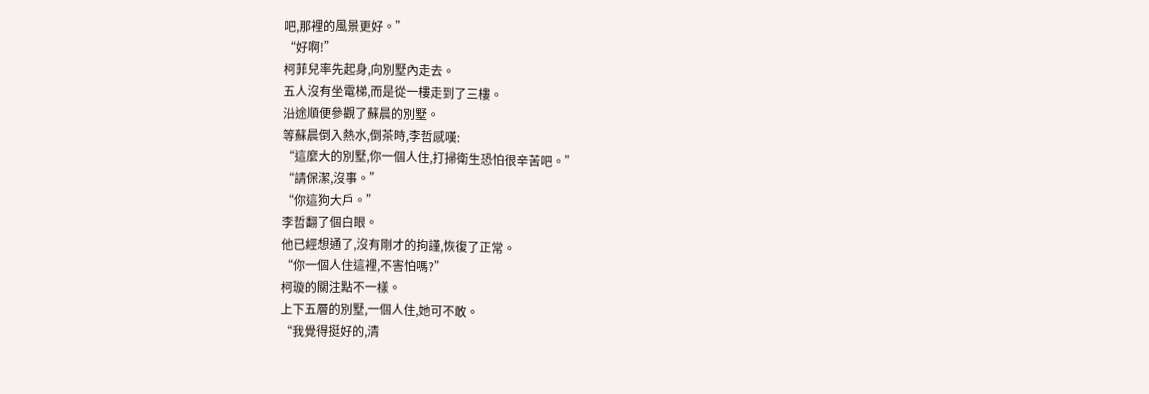吧,那裡的風景更好。”
“好啊!”
柯菲兒率先起身,向別墅內走去。
五人沒有坐電梯,而是從一樓走到了三樓。
沿途順便參觀了蘇晨的別墅。
等蘇晨倒入熱水,倒茶時,李哲感嘆:
“這麼大的別墅,你一個人住,打掃衛生恐怕很辛苦吧。”
“請保潔,沒事。”
“你這狗大戶。”
李哲翻了個白眼。
他已經想通了,沒有剛才的拘謹,恢復了正常。
“你一個人住這裡,不害怕嗎?”
柯璇的關注點不一樣。
上下五層的別墅,一個人住,她可不敢。
“我覺得挺好的,清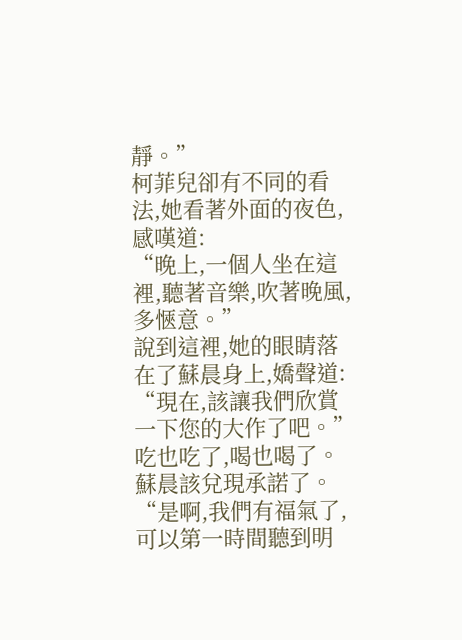靜。”
柯菲兒卻有不同的看法,她看著外面的夜色,感嘆道:
“晚上,一個人坐在這裡,聽著音樂,吹著晚風,多愜意。”
說到這裡,她的眼睛落在了蘇晨身上,嬌聲道:
“現在,該讓我們欣賞一下您的大作了吧。”
吃也吃了,喝也喝了。
蘇晨該兌現承諾了。
“是啊,我們有福氣了,可以第一時間聽到明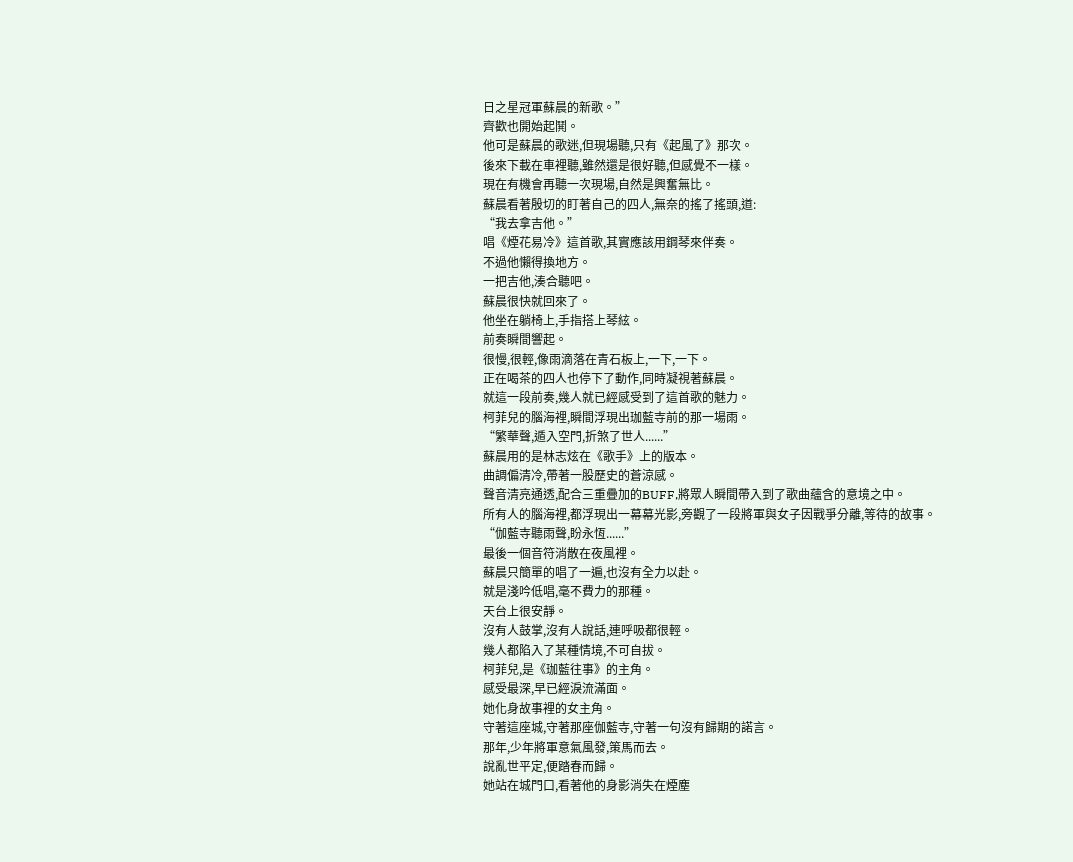日之星冠軍蘇晨的新歌。”
齊歡也開始起鬨。
他可是蘇晨的歌迷,但現場聽,只有《起風了》那次。
後來下載在車裡聽,雖然還是很好聽,但感覺不一樣。
現在有機會再聽一次現場,自然是興奮無比。
蘇晨看著殷切的盯著自己的四人,無奈的搖了搖頭,道:
“我去拿吉他。”
唱《煙花易冷》這首歌,其實應該用鋼琴來伴奏。
不過他懶得換地方。
一把吉他,湊合聽吧。
蘇晨很快就回來了。
他坐在躺椅上,手指搭上琴絃。
前奏瞬間響起。
很慢,很輕,像雨滴落在青石板上,一下,一下。
正在喝茶的四人也停下了動作,同時凝視著蘇晨。
就這一段前奏,幾人就已經感受到了這首歌的魅力。
柯菲兒的腦海裡,瞬間浮現出珈藍寺前的那一場雨。
“繁華聲,遁入空門,折煞了世人......”
蘇晨用的是林志炫在《歌手》上的版本。
曲調偏清冷,帶著一股歷史的蒼涼感。
聲音清亮通透,配合三重疊加的BUFF,將眾人瞬間帶入到了歌曲蘊含的意境之中。
所有人的腦海裡,都浮現出一幕幕光影,旁觀了一段將軍與女子因戰爭分離,等待的故事。
“伽藍寺聽雨聲,盼永恆......”
最後一個音符消散在夜風裡。
蘇晨只簡單的唱了一遍,也沒有全力以赴。
就是淺吟低唱,毫不費力的那種。
天台上很安靜。
沒有人鼓掌,沒有人說話,連呼吸都很輕。
幾人都陷入了某種情境,不可自拔。
柯菲兒,是《珈藍往事》的主角。
感受最深,早已經淚流滿面。
她化身故事裡的女主角。
守著這座城,守著那座伽藍寺,守著一句沒有歸期的諾言。
那年,少年將軍意氣風發,策馬而去。
說亂世平定,便踏春而歸。
她站在城門口,看著他的身影消失在煙塵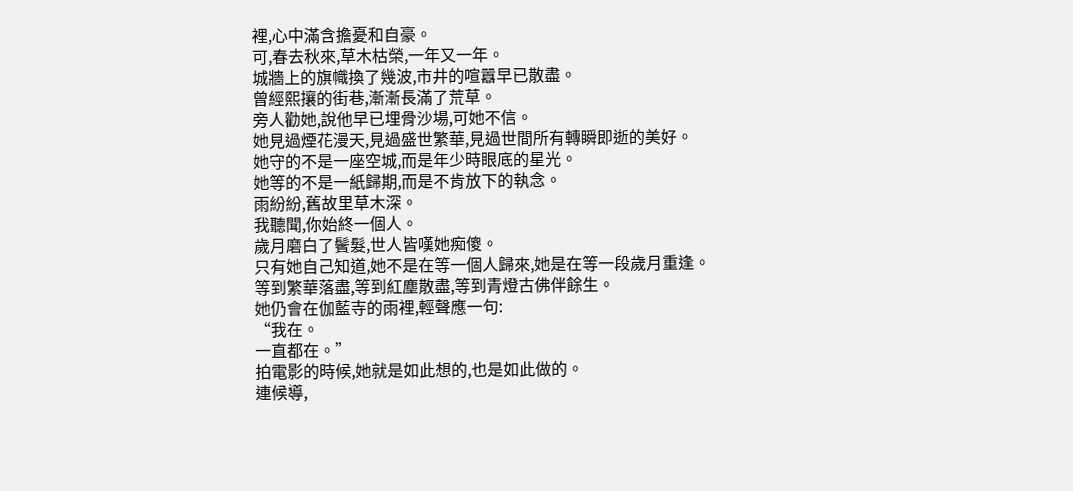裡,心中滿含擔憂和自豪。
可,春去秋來,草木枯榮,一年又一年。
城牆上的旗幟換了幾波,市井的喧囂早已散盡。
曾經熙攘的街巷,漸漸長滿了荒草。
旁人勸她,說他早已埋骨沙場,可她不信。
她見過煙花漫天,見過盛世繁華,見過世間所有轉瞬即逝的美好。
她守的不是一座空城,而是年少時眼底的星光。
她等的不是一紙歸期,而是不肯放下的執念。
雨紛紛,舊故里草木深。
我聽聞,你始終一個人。
歲月磨白了鬢髮,世人皆嘆她痴傻。
只有她自己知道,她不是在等一個人歸來,她是在等一段歲月重逢。
等到繁華落盡,等到紅塵散盡,等到青燈古佛伴餘生。
她仍會在伽藍寺的雨裡,輕聲應一句:
“我在。
一直都在。”
拍電影的時候,她就是如此想的,也是如此做的。
連候導,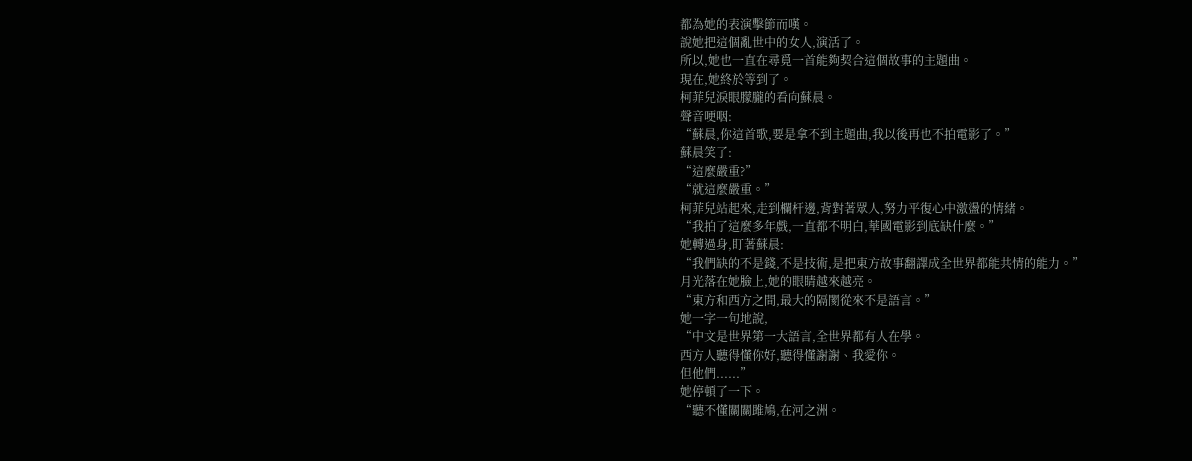都為她的表演擊節而嘆。
說她把這個亂世中的女人,演活了。
所以,她也一直在尋覓一首能夠契合這個故事的主題曲。
現在,她終於等到了。
柯菲兒淚眼朦朧的看向蘇晨。
聲音哽咽:
“蘇晨,你這首歌,要是拿不到主題曲,我以後再也不拍電影了。”
蘇晨笑了:
“這麼嚴重?”
“就這麼嚴重。”
柯菲兒站起來,走到欄杆邊,背對著眾人,努力平復心中激盪的情緒。
“我拍了這麼多年戲,一直都不明白,華國電影到底缺什麼。”
她轉過身,盯著蘇晨:
“我們缺的不是錢,不是技術,是把東方故事翻譯成全世界都能共情的能力。”
月光落在她臉上,她的眼睛越來越亮。
“東方和西方之間,最大的隔閡從來不是語言。”
她一字一句地說,
“中文是世界第一大語言,全世界都有人在學。
西方人聽得懂你好,聽得懂謝謝、我愛你。
但他們......”
她停頓了一下。
“聽不懂關關雎鳩,在河之洲。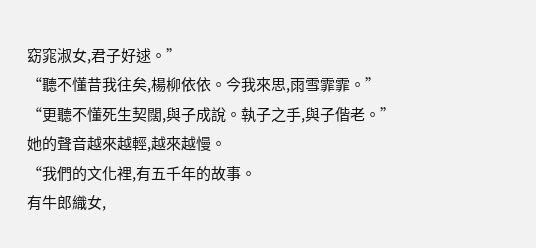窈窕淑女,君子好逑。”
“聽不懂昔我往矣,楊柳依依。今我來思,雨雪霏霏。”
“更聽不懂死生契闊,與子成說。執子之手,與子偕老。”
她的聲音越來越輕,越來越慢。
“我們的文化裡,有五千年的故事。
有牛郎織女,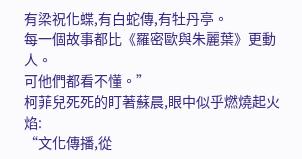有梁祝化蝶,有白蛇傳,有牡丹亭。
每一個故事都比《羅密歐與朱麗葉》更動人。
可他們都看不懂。”
柯菲兒死死的盯著蘇晨,眼中似乎燃燒起火焰:
“文化傳播,從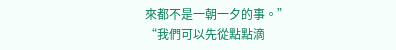來都不是一朝一夕的事。”
“我們可以先從點點滴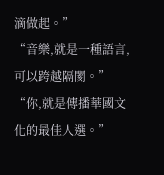滴做起。”
“音樂,就是一種語言,可以跨越隔閡。”
“你,就是傳播華國文化的最佳人選。”